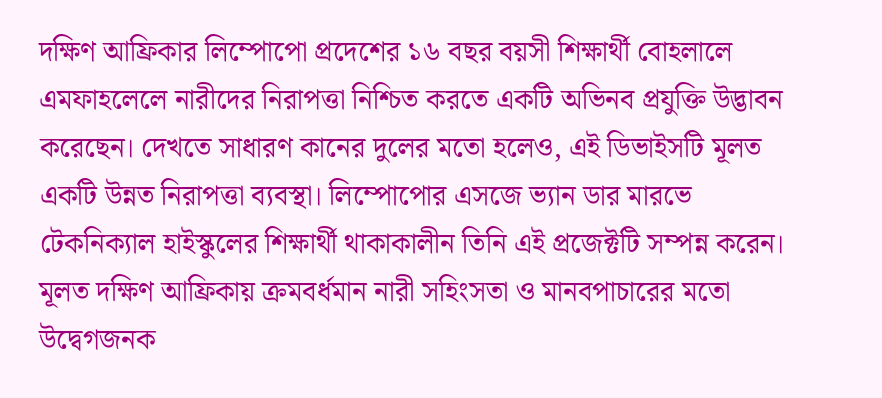দক্ষিণ আফ্রিকার লিম্পোপো প্রদেশের ১৬ বছর বয়সী শিক্ষার্থী বোহলালে এমফাহলেলে নারীদের নিরাপত্তা নিশ্চিত করতে একটি অভিনব প্রযুক্তি উদ্ভাবন করেছেন। দেখতে সাধারণ কানের দুলের মতো হলেও, এই ডিভাইসটি মূলত একটি উন্নত নিরাপত্তা ব্যবস্থা। লিম্পোপোর এসজে ভ্যান ডার মারভে টেকনিক্যাল হাইস্কুলের শিক্ষার্থী থাকাকালীন তিনি এই প্রজেক্টটি সম্পন্ন করেন। মূলত দক্ষিণ আফ্রিকায় ক্রমবর্ধমান নারী সহিংসতা ও মানবপাচারের মতো উদ্বেগজনক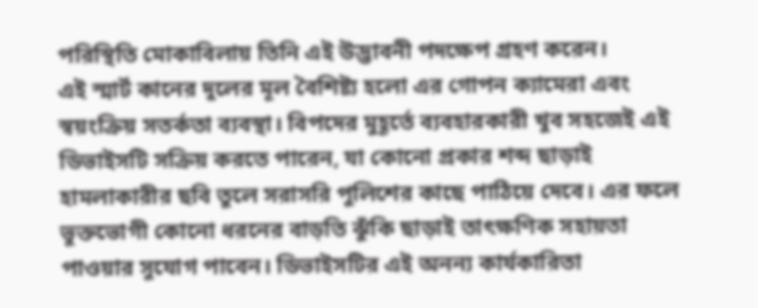পরিস্থিতি মোকাবিলায় তিনি এই উদ্ভাবনী পদক্ষেপ গ্রহণ করেন।
এই স্মার্ট কানের দুলের মূল বৈশিষ্ট্য হলো এর গোপন ক্যামেরা এবং স্বয়ংক্রিয় সতর্কতা ব্যবস্থা। বিপদের মুহূর্তে ব্যবহারকারী খুব সহজেই এই ডিভাইসটি সক্রিয় করতে পারেন, যা কোনো প্রকার শব্দ ছাড়াই হামলাকারীর ছবি তুলে সরাসরি পুলিশের কাছে পাঠিয়ে দেবে। এর ফলে ভুক্তভোগী কোনো ধরনের বাড়তি ঝুঁকি ছাড়াই তাৎক্ষণিক সহায়তা পাওয়ার সুযোগ পাবেন। ডিভাইসটির এই অনন্য কার্যকারিতা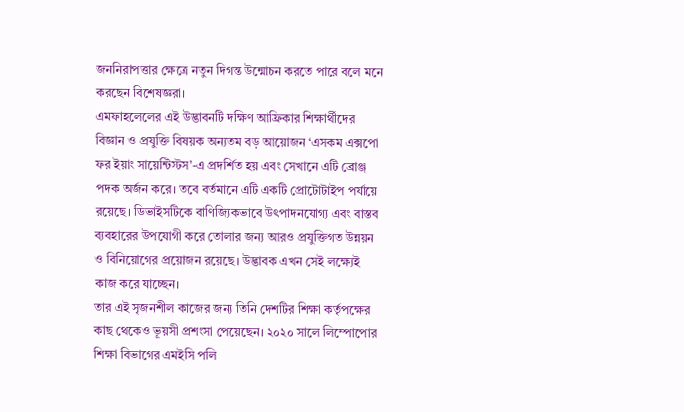জননিরাপত্তার ক্ষেত্রে নতুন দিগন্ত উন্মোচন করতে পারে বলে মনে করছেন বিশেষজ্ঞরা।
এমফাহলেলের এই উদ্ভাবনটি দক্ষিণ আফ্রিকার শিক্ষার্থীদের বিজ্ঞান ও প্রযুক্তি বিষয়ক অন্যতম বড় আয়োজন ‘এসকম এক্সপো ফর ইয়াং সায়েন্টিস্টস’-এ প্রদর্শিত হয় এবং সেখানে এটি ব্রোঞ্জ পদক অর্জন করে। তবে বর্তমানে এটি একটি প্রোটোটাইপ পর্যায়ে রয়েছে। ডিভাইসটিকে বাণিজ্যিকভাবে উৎপাদনযোগ্য এবং বাস্তব ব্যবহারের উপযোগী করে তোলার জন্য আরও প্রযুক্তিগত উন্নয়ন ও বিনিয়োগের প্রয়োজন রয়েছে। উদ্ভাবক এখন সেই লক্ষ্যেই কাজ করে যাচ্ছেন।
তার এই সৃজনশীল কাজের জন্য তিনি দেশটির শিক্ষা কর্তৃপক্ষের কাছ থেকেও ভূয়সী প্রশংসা পেয়েছেন। ২০২০ সালে লিম্পোপোর শিক্ষা বিভাগের এমইসি পলি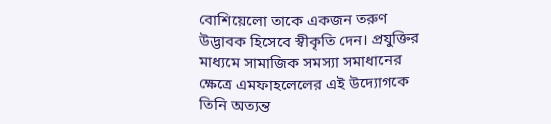বোশিয়েলো তাকে একজন তরুণ উদ্ভাবক হিসেবে স্বীকৃতি দেন। প্রযুক্তির মাধ্যমে সামাজিক সমস্যা সমাধানের ক্ষেত্রে এমফাহলেলের এই উদ্যোগকে তিনি অত্যন্ত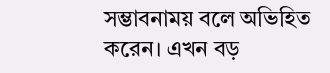সম্ভাবনাময় বলে অভিহিত করেন। এখন বড়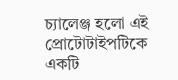চ্যালেঞ্জ হলো এই প্রোটোটাইপটিকে একটি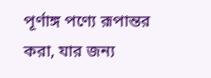পূর্ণাঙ্গ পণ্যে রূপান্তর করা, যার জন্য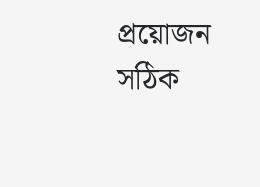প্রয়োজন সঠিক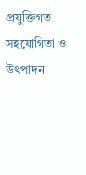প্রযুক্তিগত সহযোগিতা ও উৎপাদন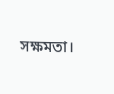সক্ষমতা।